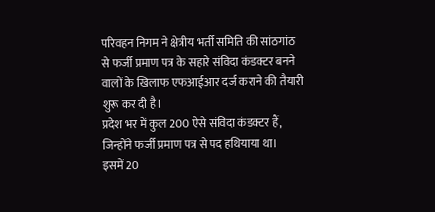परिवहन निगम ने क्षेत्रीय भर्ती समिति की सांठगांठ से फर्जी प्रमाण पत्र के सहारे संविदा कंडक्टर बनने वालों के खिलाफ एफआईआर दर्ज कराने की तैयारी शुरू कर दी है।
प्रदेश भर में कुल 200 ऐसे संविदा कंडक्टर हैं, जिन्होंने फर्जी प्रमाण पत्र से पद हथियाया था।
इसमें 20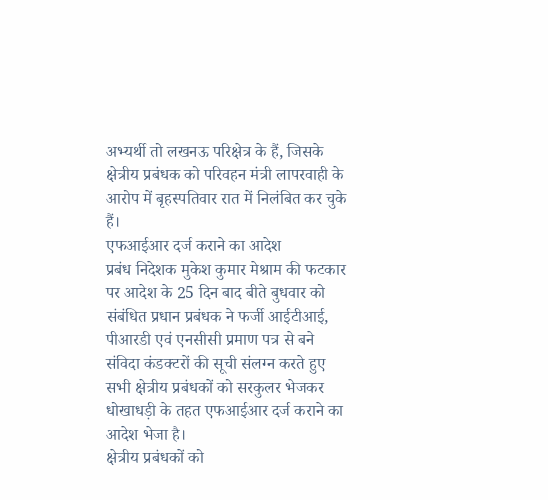अभ्यर्थी तो लखनऊ परिक्षेत्र के हैं, जिसके क्षेत्रीय प्रबंधक को परिवहन मंत्री लापरवाही के आरोप में बृहस्पतिवार रात में निलंबित कर चुके हैं।
एफआईआर दर्ज कराने का आदेश
प्रबंध निदेशक मुकेश कुमार मेश्राम की फटकार पर आदेश के 25 दिन बाद बीते बुधवार को संबंधित प्रधान प्रबंधक ने फर्जी आईटीआई, पीआरडी एवं एनसीसी प्रमाण पत्र से बने संविदा कंडक्टरों की सूची संलग्न करते हुए सभी क्षेत्रीय प्रबंधकों को सरकुलर भेजकर धोखाधड़ी के तहत एफआईआर दर्ज कराने का आदेश भेजा है।
क्षेत्रीय प्रबंधकों को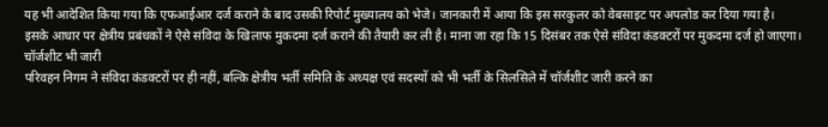यह भी आदेशित किया गया कि एफआईआर दर्ज कराने के बाद उसकी रिपोर्ट मुख्यालय को भेजे। जानकारी में आया कि इस सरकुलर को वेबसाइट पर अपलोड कर दिया गया है।
इसके आधार पर क्षेत्रीय प्रबंधकों ने ऐसे संविदा के खिलाफ मुकदमा दर्ज कराने की तैयारी कर ली है। माना जा रहा कि 15 दिसंबर तक ऐसे संविदा कंडक्टरों पर मुकदमा दर्ज हो जाएगा।
चॉर्जशीट भी जारी
परिवहन निगम ने संविदा कंडक्टरों पर ही नहीं, बल्कि क्षेत्रीय भर्ती समिति के अध्यक्ष एवं सदस्यों को भी भर्ती के सिलसिले में चॉर्जशीट जारी करने का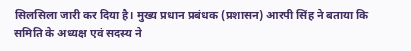सिलसिला जारी कर दिया है। मुख्य प्रधान प्रबंधक (प्रशासन) आरपी सिंह ने बताया कि समिति के अध्यक्ष एवं सदस्य ने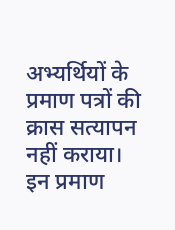अभ्यर्थियों के प्रमाण पत्रों की क्रास सत्यापन नहीं कराया।
इन प्रमाण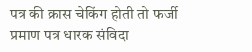पत्र की क्रास चेकिंग होती तो फर्जी प्रमाण पत्र धारक संविदा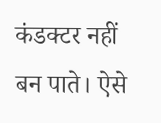कंडक्टर नहीं बन पाते। ऐसे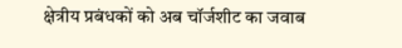क्षेत्रीय प्रबंधकों को अब चॉर्जशीट का जवाब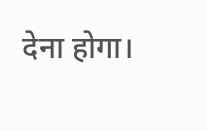देना होगा।